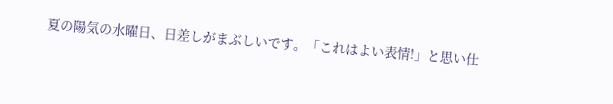夏の陽気の水曜日、日差しがまぶしいです。「これはよい表情!」と思い仕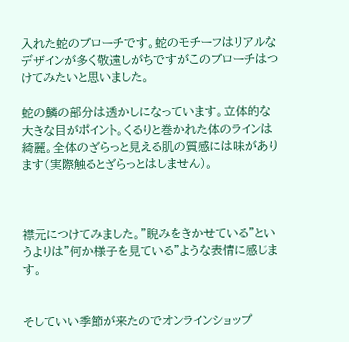入れた蛇のブローチです。蛇のモチーフはリアルなデザインが多く敬遠しがちですがこのブローチはつけてみたいと思いました。

蛇の鱗の部分は透かしになっています。立体的な大きな目がポイント。くるりと巻かれた体のラインは綺麗。全体のざらっと見える肌の質感には味があります(実際触るとざらっとはしません)。



襟元につけてみました。”睨みをきかせている”というよりは”何か様子を見ている”ような表情に感じます。


そしていい季節が来たのでオンラインショップ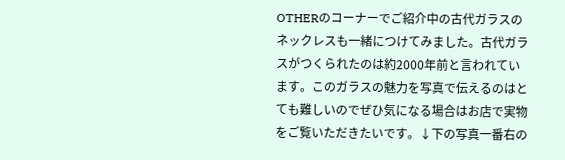OTHERのコーナーでご紹介中の古代ガラスのネックレスも一緒につけてみました。古代ガラスがつくられたのは約2000年前と言われています。このガラスの魅力を写真で伝えるのはとても難しいのでぜひ気になる場合はお店で実物をご覧いただきたいです。↓下の写真一番右の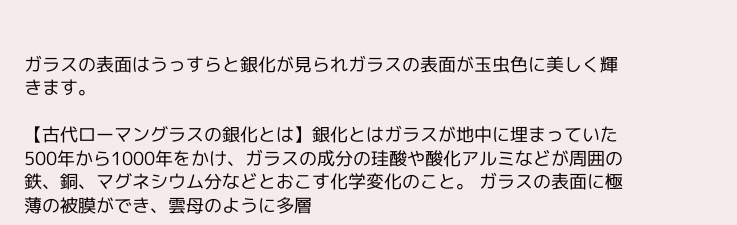ガラスの表面はうっすらと銀化が見られガラスの表面が玉虫色に美しく輝きます。

【古代ローマングラスの銀化とは】銀化とはガラスが地中に埋まっていた500年から1000年をかけ、ガラスの成分の珪酸や酸化アルミなどが周囲の鉄、銅、マグネシウム分などとおこす化学変化のこと。 ガラスの表面に極薄の被膜ができ、雲母のように多層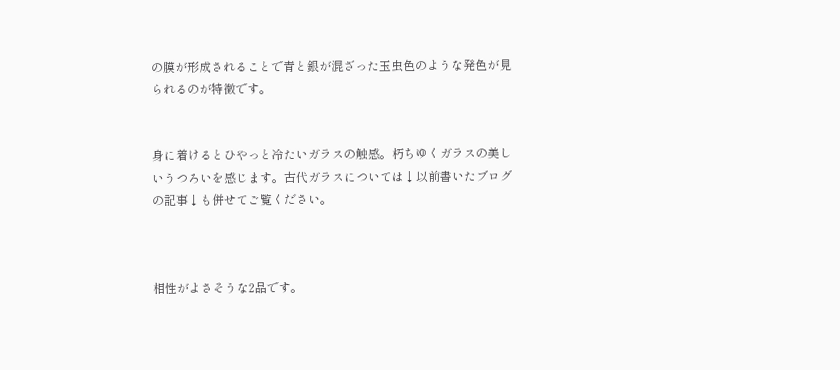の膜が形成されることで青と銀が混ざった玉虫色のような発色が見られるのが特徴です。


身に着けるとひやっと冷たいガラスの触感。朽ちゆくガラスの美しいうつろいを感じます。古代ガラスについては↓以前書いたブログの記事↓も併せてご覧ください。



相性がよさそうな2品です。